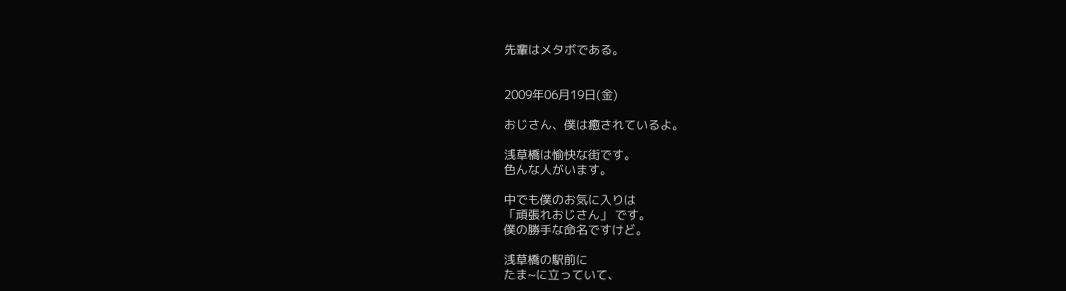先輩はメタボである。


2009年06月19日(金)

おじさん、僕は癒されているよ。

浅草橋は愉快な街です。
色んな人がいます。

中でも僕のお気に入りは
「頑張れおじさん」 です。
僕の勝手な命名ですけど。

浅草橋の駅前に
たま~に立っていて、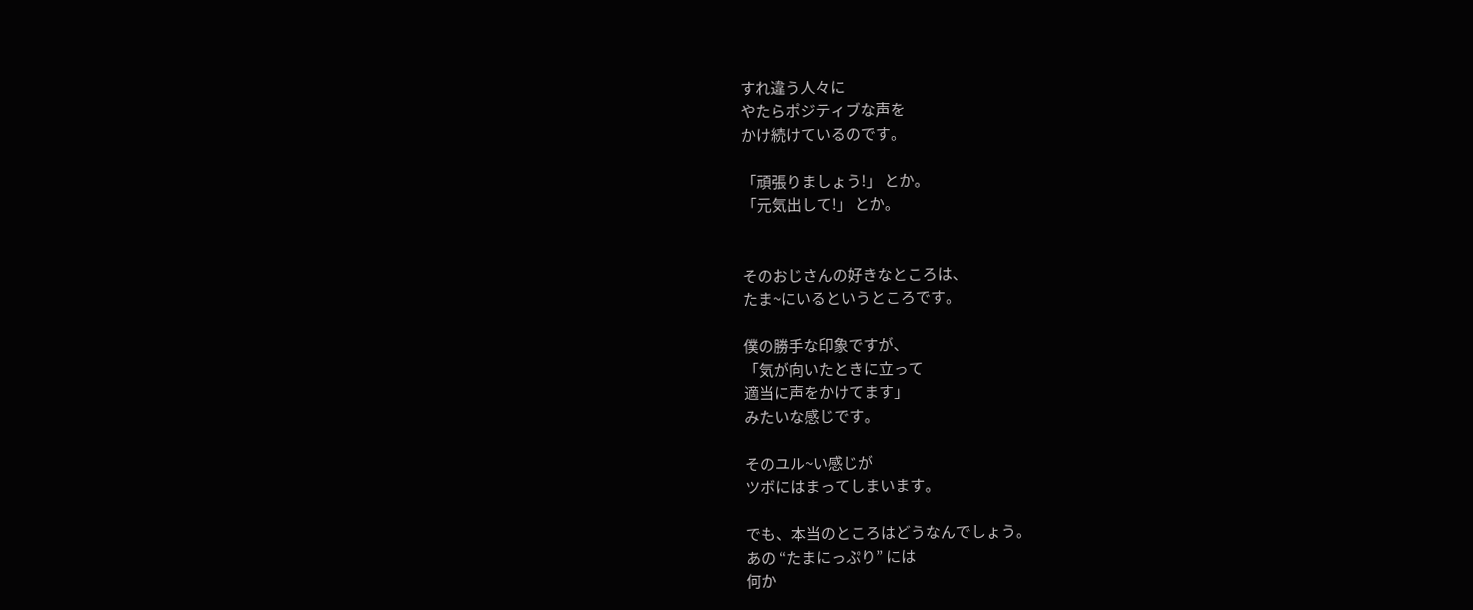すれ違う人々に
やたらポジティブな声を
かけ続けているのです。

「頑張りましょう!」 とか。
「元気出して!」 とか。


そのおじさんの好きなところは、
たま~にいるというところです。

僕の勝手な印象ですが、
「気が向いたときに立って
適当に声をかけてます」
みたいな感じです。

そのユル~い感じが
ツボにはまってしまいます。

でも、本当のところはどうなんでしょう。
あの “たまにっぷり” には
何か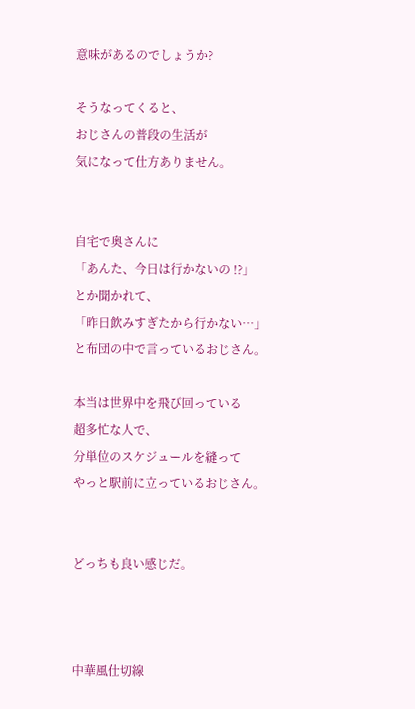意味があるのでしょうか?

そうなってくると、
おじさんの普段の生活が
気になって仕方ありません。


自宅で奥さんに
「あんた、今日は行かないの !?」
とか聞かれて、
「昨日飲みすぎたから行かない…」
と布団の中で言っているおじさん。

本当は世界中を飛び回っている
超多忙な人で、
分単位のスケジュールを縫って
やっと駅前に立っているおじさん。


どっちも良い感じだ。



中華風仕切線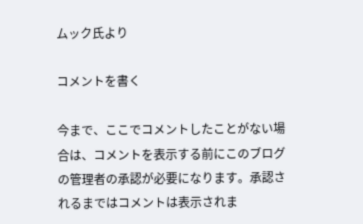ムック氏より

コメントを書く

今まで、ここでコメントしたことがない場合は、コメントを表示する前にこのブログの管理者の承認が必要になります。承認されるまではコメントは表示されま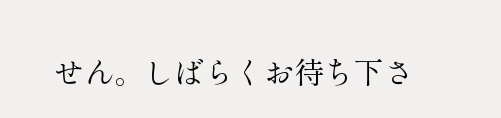せん。しばらくお待ち下さ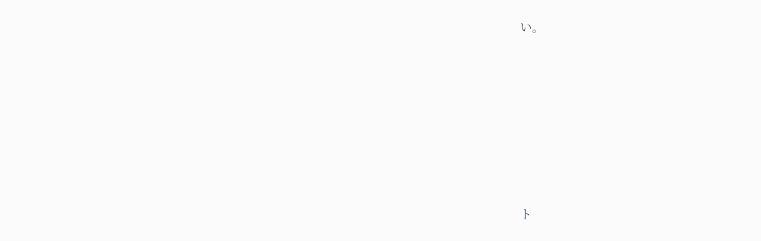い。












ト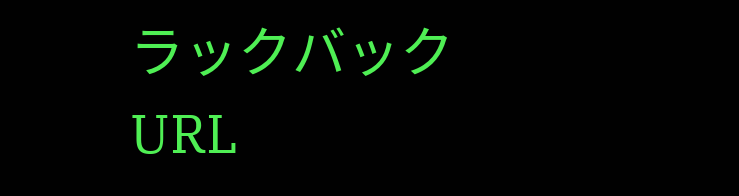ラックバックURL